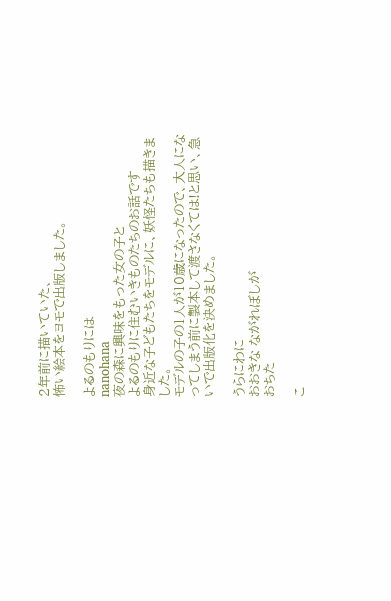2年前に描いていた、
怖い絵本をヨモで出版しました。

よるのもりには
nanohana
夜の森に興味をもった女の子と
よるのもりに住むいきものたちのお話です
身近な子どもたちをモデルに、妖怪たちも描きました。
モデルの子の1人が10歳になったので、大人になってしまう前に製本して渡さなくては!と思い、急いで出版化を決めました。

うらにわに
おおきな ながれぼしが
おちた

こ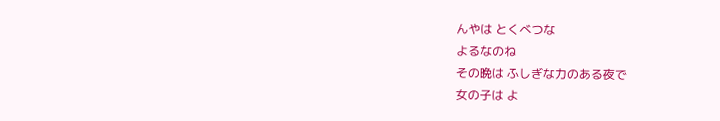んやは とくべつな
よるなのね
その晩は ふしぎな力のある夜で
女の子は よ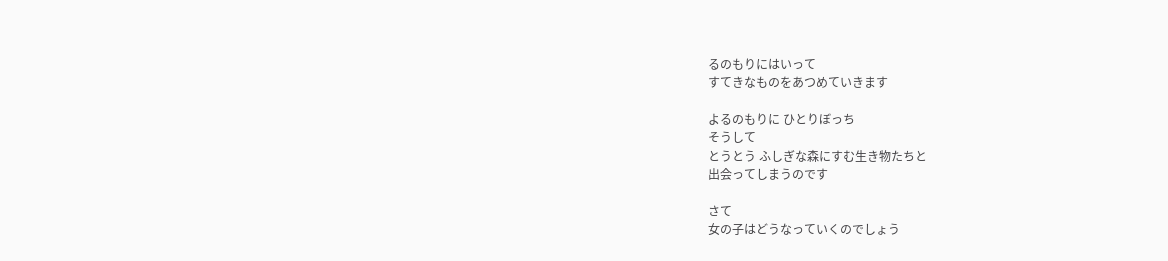るのもりにはいって
すてきなものをあつめていきます

よるのもりに ひとりぼっち
そうして
とうとう ふしぎな森にすむ生き物たちと
出会ってしまうのです

さて
女の子はどうなっていくのでしょう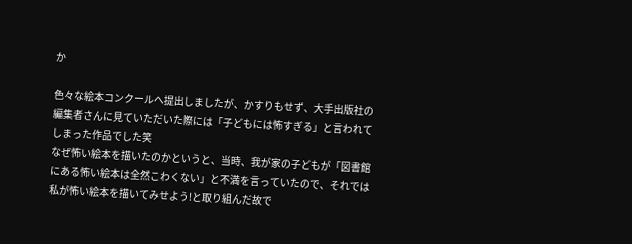か

色々な絵本コンクールへ提出しましたが、かすりもせず、大手出版社の編集者さんに見ていただいた際には「子どもには怖すぎる」と言われてしまった作品でした笑
なぜ怖い絵本を描いたのかというと、当時、我が家の子どもが「図書館にある怖い絵本は全然こわくない」と不満を言っていたので、それでは私が怖い絵本を描いてみせよう!と取り組んだ故で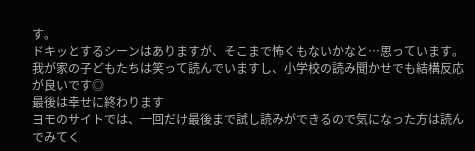す。
ドキッとするシーンはありますが、そこまで怖くもないかなと…思っています。我が家の子どもたちは笑って読んでいますし、小学校の読み聞かせでも結構反応が良いです◎
最後は幸せに終わります
ヨモのサイトでは、一回だけ最後まで試し読みができるので気になった方は読んでみてく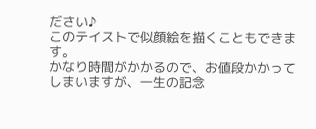ださい♪
このテイストで似顔絵を描くこともできます。
かなり時間がかかるので、お値段かかってしまいますが、一生の記念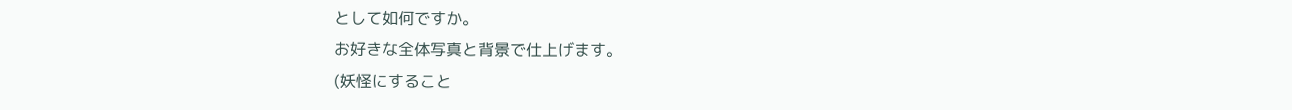として如何ですか。
お好きな全体写真と背景で仕上げます。
(妖怪にすること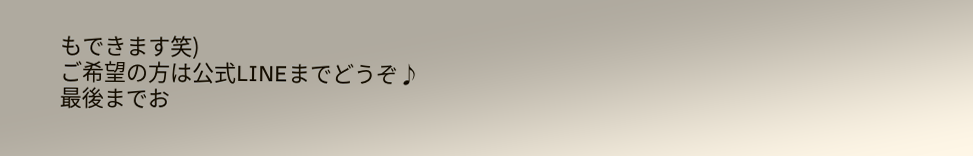もできます笑)
ご希望の方は公式LINEまでどうぞ♪
最後までお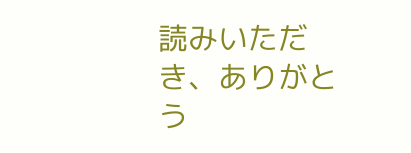読みいただき、ありがとう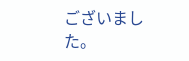ございました。